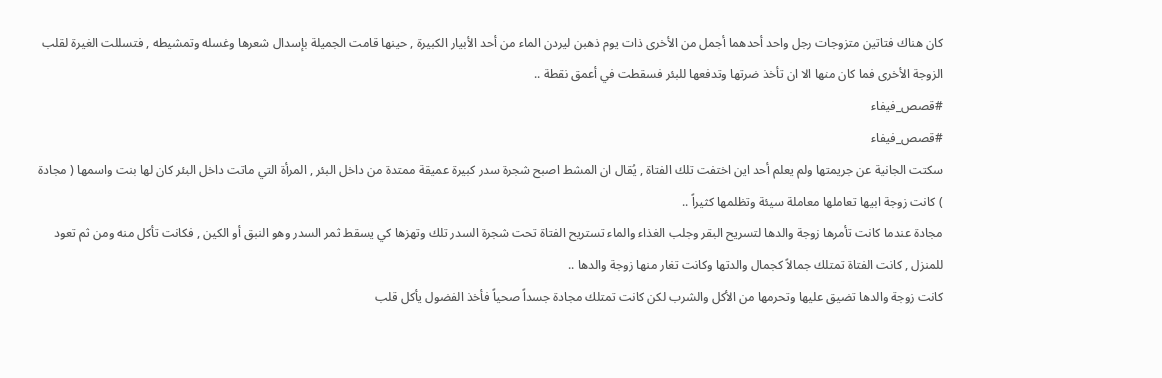كان هناك فتاتين متزوجات رجل واحد أحدهما أجمل من الأخرى ذات يوم ذهبن ليردن الماء من أحد الأبيار الكبيرة , حينها قامت الجميلة بإسدال شعرها وغسله وتمشيطه , فتسللت الغيرة لقلب الزوجة الأخرى فما كان منها الا ان تأخذ ضرتها وتدفعها للبئر فسقطت في أعمق نقطة ..
#قصص_فيفاء
#قصص_فيفاء
سكتت الجانية عن جريمتها ولم يعلم أحد اين اختفت تلك الفتاة , يُقال ان المشط اصبح شجرة سدر كبيرة عميقة ممتدة من داخل البئر , المرأة التي ماتت داخل البئر كان لها بنت واسمها ( مجادة ) كانت زوجة ابيها تعاملها معاملة سيئة وتظلمها كثيراً ..
مجادة عندما كانت تأمرها زوجة والدها لتسريح البقر وجلب الغذاء والماء تستريح الفتاة تحت شجرة السدر تلك وتهزها كي يسقط ثمر السدر وهو النبق أو الكين , فكانت تأكل منه ومن ثم تعود للمنزل , كانت الفتاة تمتلك جمالاً كجمال والدتها وكانت تغار منها زوجة والدها ..
كانت زوجة والدها تضيق عليها وتحرمها من الأكل والشرب لكن كانت تمتلك مجادة جسداً صحياً فأخذ الفضول يأكل قلب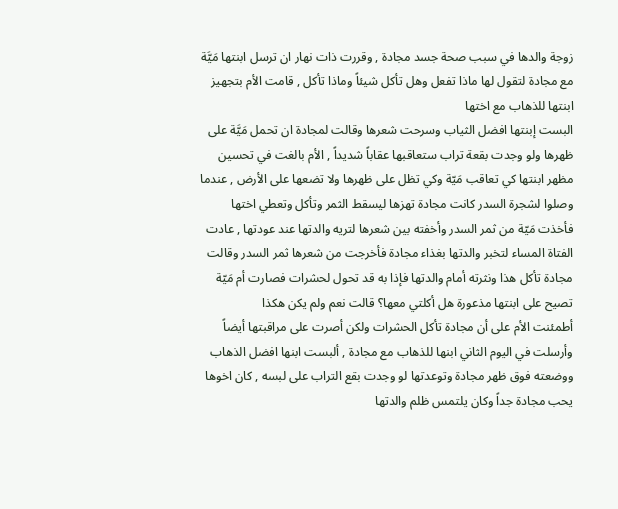زوجة والدها في سبب صحة جسد مجادة , وقررت ذات نهار ان ترسل ابنتها مَيَّة مع مجادة لتقول لها ماذا تفعل وهل تأكل شيئاً وماذا تأكل , قامت الأم بتجهيز ابنتها للذهاب مع اختها
البست إبنتها افضل الثياب وسرحت شعرها وقالت لمجادة ان تحمل مَيَّة على ظهرها ولو وجدت بقعة تراب ستعاقبها عقاباً شديداً , الأم بالغت في تحسين مظهر ابنتها كي تعاقب مَيّة وكي تظل على ظهرها ولا تضعها على الأرض , عندما وصلوا لشجرة السدر كانت مجادة تهزها ليسقط الثمر وتأكل وتعطي اختها
فأخذت مَيّة من ثمر السدر وأخفته بين شعرها لتريه والدتها عند عودتها , عادت الفتاة المساء لتخبر والدتها بغذاء مجادة فأخرجت من شعرها ثمر السدر وقالت مجادة تأكل هذا ونثرته أمام والدتها فإذا به قد تحول لحشرات فصارت أم مَيّة تصيح على ابنتها مذعورة هل أكلتي معها؟ قالت نعم ولم يكن هكذا
أطمئنت الأم على أن مجادة تأكل الحشرات ولكن أصرت على مراقبتها أيضاً وأرسلت في اليوم الثاني ابنها للذهاب مع مجادة , ألبست ابنها افضل الذهاب ووضعته فوق ظهر مجادة وتوعدتها لو وجدت بقع التراب على لبسه , كان اخوها يحب مجادة جداً وكان يلتمس ظلم والدتها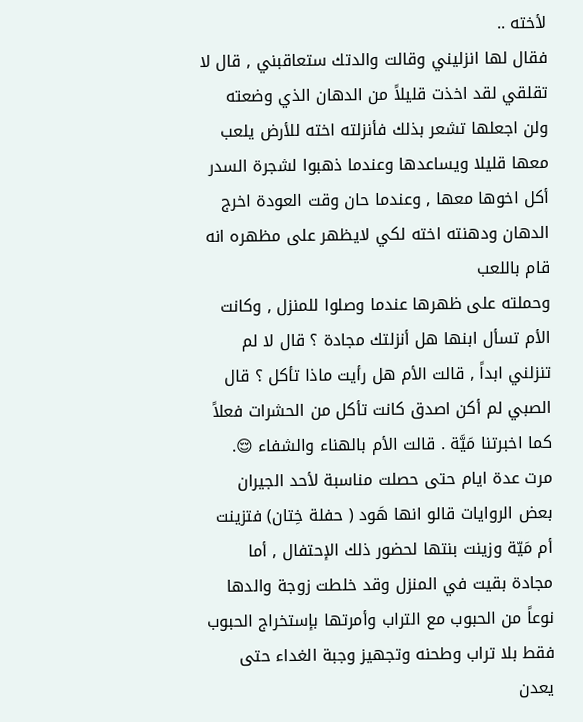لأخته ..
فقال لها انزليني وقالت والدتك ستعاقبني , قال لا تقلقي لقد اخذت قليلاً من الدهان الذي وضعته ولن اجعلها تشعر بذلك فأنزلته اخته للأرض يلعب معها قليلا ويساعدها وعندما ذهبوا لشجرة السدر أكل اخوها معها , وعندما حان وقت العودة اخرج الدهان ودهنته اخته لكي لايظهر على مظهره انه قام باللعب
وحملته على ظهرها عندما وصلوا للمنزل , وكانت الأم تسأل ابنها هل أنزلتك مجادة ؟ قال لا لم تنزلني ابداً , قالت الأم هل رأيت ماذا تأكل ؟ قال الصبي لم أكن اصدق كانت تأكل من الحشرات فعلاً كما اخبرتنا مَيَّة . قالت الأم بالهناء والشفاء 😌.
مرت عدة ايام حتى حصلت مناسبة لأحد الجيران بعض الروايات قالو انها هَود ( حفلة خِتان) فتزينت أم مَيّة وزينت بنتها لحضور ذلك الإحتفال , أما مجادة بقيت في المنزل وقد خلطت زوجة والدها نوعاً من الحبوب مع التراب وأمرتها بإستخراج الحبوب فقط بلا تراب وطحنه وتجهيز وجبة الغداء حتى يعدن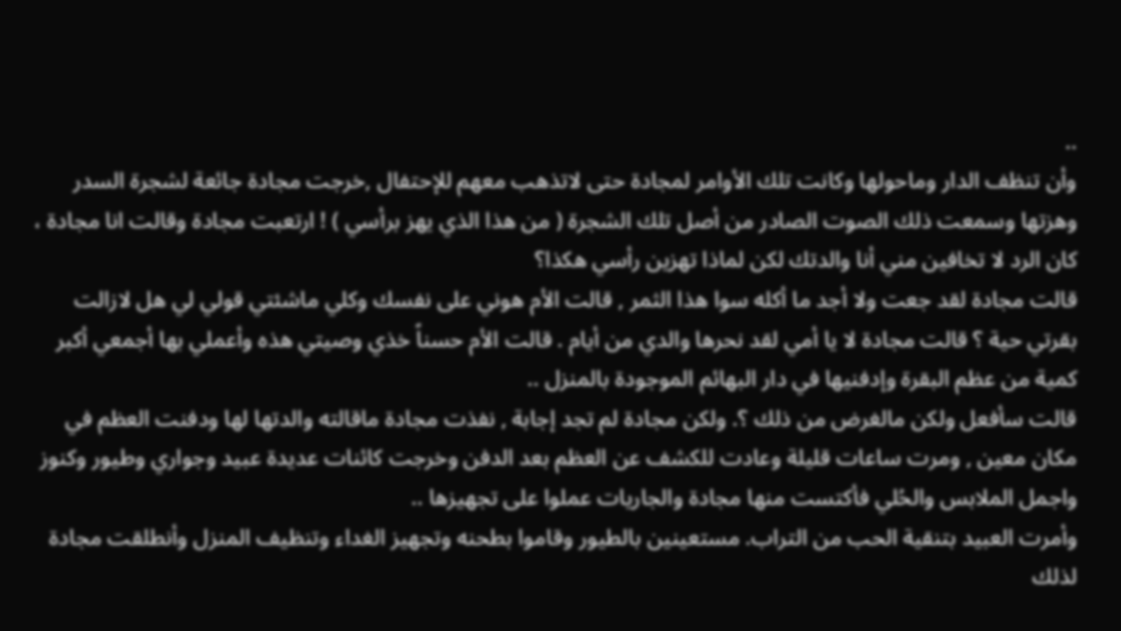..
وأن تنظف الدار وماحولها وكانت تلك الأوامر لمجادة حتى لاتذهب معهم للإحتفال ,خرجت مجادة جائعة لشجرة السدر وهزتها وسمعت ذلك الصوت الصادر من أصل تلك الشجرة ( من هذا الذي يهز برأسي ) ! ارتعبت مجادة وقالت انا مجادة ، كان الرد لا تخافين مني أنا والدتك لكن لماذا تهزين رأسي هكذا؟
قالت مجادة لقد جعت ولا أجد ما أكله سوا هذا الثمر , قالت الأم هوني على نفسك وكلي ماشئتي قولي لي هل لازالت بقرتي حية ؟ قالت مجادة لا يا أمي لقد نحرها والدي من أيام . قالت الأم حسناً خذي وصيتي هذه وأعملي بها أجمعي أكبر كمية من عظم البقرة وإدفنيها في دار البهائم الموجودة بالمنزل ..
قالت سأفعل ولكن مالغرض من ذلك ؟. ولكن مجادة لم تجد إجابة , نفذت مجادة ماقالته والدتها لها ودفنت العظم في مكان معين , ومرت ساعات قليلة وعادت للكشف عن العظم بعد الدفن وخرجت كائنات عديدة عبيد وجواري وطيور وكنوز واجمل الملابس والحُلي فأكتست منها مجادة والجاريات عملوا على تجهيزها ..
وأمرت العبيد بتنقية الحب من التراب. مستعينين بالطيور وقاموا بطحنه وتجهيز الغداء وتنظيف المنزل وأنطلقت مجادة لذلك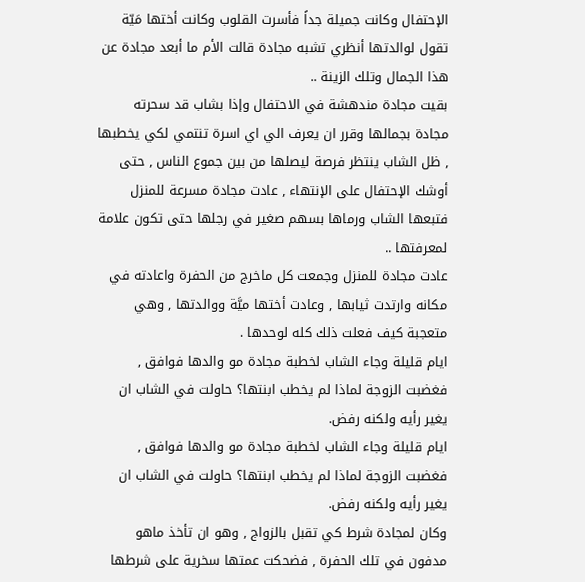الإحتفال وكانت جميلة جداً فأسرت القلوب وكانت أختها مَيّة تقول لوالدتها أنظري تشبه مجادة قالت الأم ما أبعد مجادة عن هذا الجمال وتلك الزينة ..
بقيت مجادة مندهشة في الاحتفال وإذا بشاب قد سحرته مجادة بجمالها وقرر ان يعرف الي اي اسرة تنتمي لكي يخطبها , ظل الشاب ينتظر فرصة ليصلها من بين جموع الناس , حتى أوشك الإحتفال على الإنتهاء , عادت مجادة مسرعة للمنزل فتبعها الشاب ورماها بسهم صغير في رجلها حتى تكون علامة لمعرفتها ..
عادت مجادة للمنزل وجمعت كل ماخرج من الحفرة واعادته في مكانه وارتدت ثيابها , وعادت أختها ميَّة ووالدتها , وهي متعجبة كيف فعلت ذلك كله لوحدها .
ايام قليلة وجاء الشاب لخطبة مجادة مو والدها فوافق , فغضبت الزوجة لماذا لم يخطب ابنتها؟ حاولت في الشاب ان يغير رأيه ولكنه رفض.
ايام قليلة وجاء الشاب لخطبة مجادة مو والدها فوافق , فغضبت الزوجة لماذا لم يخطب ابنتها؟ حاولت في الشاب ان يغير رأيه ولكنه رفض.
وكان لمجادة شرط كي تقبل بالزواج , وهو ان تأخذ ماهو مدفون في تلك الحفرة , فضحكت عمتها سخرية على شرطها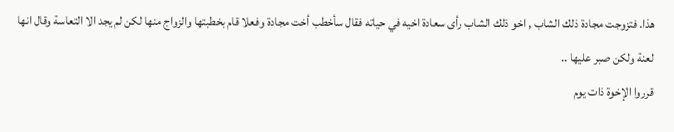هذا. فتزوجت مجادة ذلك الشاب , اخو ذلك الشاب رأى سعادة اخيه في حياته فقال سأخطب أخت مجادة وفعلا قام بخطبتها والزواج منها لكن لم يجد الا التعاسة وقال انها لعنة ولكن صبر عليها ..
قرروا الإخوة ذات يوم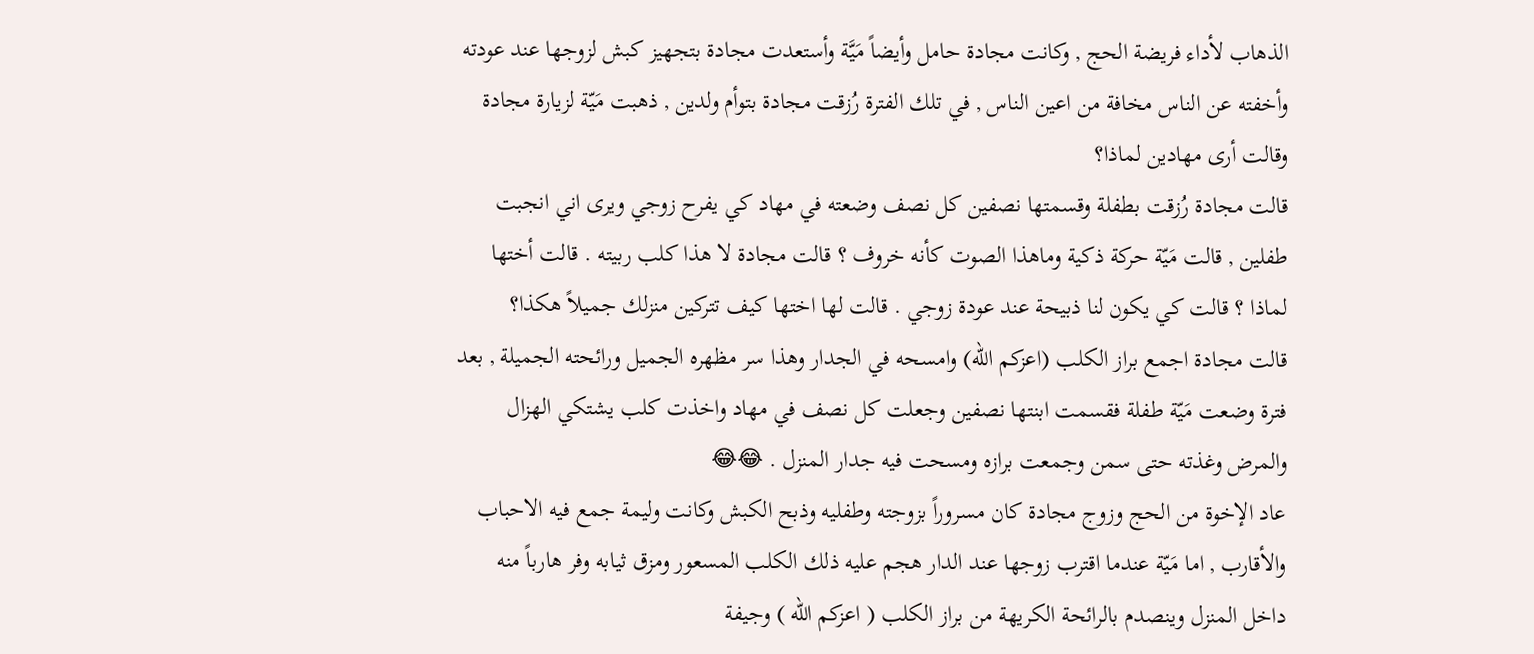الذهاب لأداء فريضة الحج , وكانت مجادة حامل وأيضاً مَيَّة وأستعدت مجادة بتجهيز كبش لزوجها عند عودته وأخفته عن الناس مخافة من اعين الناس , في تلك الفترة رُزقت مجادة بتوأم ولدين , ذهبت مَيّة لزيارة مجادة وقالت أرى مهادين لماذا؟
قالت مجادة رُزقت بطفلة وقسمتها نصفين كل نصف وضعته في مهاد كي يفرح زوجي ويرى اني انجبت طفلين , قالت مَيّة حركة ذكية وماهذا الصوت كأنه خروف ؟ قالت مجادة لا هذا كلب ربيته . قالت أختها لماذا ؟ قالت كي يكون لنا ذبيحة عند عودة زوجي . قالت لها اختها كيف تتركين منزلك جميلاً هكذا؟
قالت مجادة اجمع براز الكلب (اعزكم الله) وامسحه في الجدار وهذا سر مظهره الجميل ورائحته الجميلة , بعد فترة وضعت مَيّة طفلة فقسمت ابنتها نصفين وجعلت كل نصف في مهاد واخذت كلب يشتكي الهزال والمرض وغذته حتى سمن وجمعت برازه ومسحت فيه جدار المنزل . 😂😂
عاد الإخوة من الحج وزوج مجادة كان مسروراً بزوجته وطفليه وذبح الكبش وكانت وليمة جمع فيه الاحباب والأقارب , اما مَيّة عندما اقترب زوجها عند الدار هجم عليه ذلك الكلب المسعور ومزق ثيابه وفر هارباً منه داخل المنزل وينصدم بالرائحة الكريهة من براز الكلب ( اعزكم الله ) وجيفة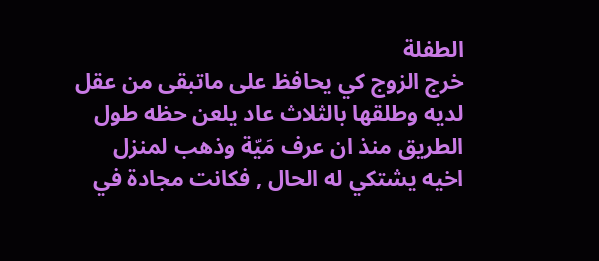الطفلة
خرج الزوج كي يحافظ على ماتبقى من عقل لديه وطلقها بالثلاث عاد يلعن حظه طول الطريق منذ ان عرف مَيّة وذهب لمنزل اخيه يشتكي له الحال , فكانت مجادة في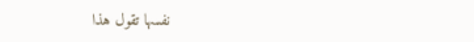نفسها تقول هذا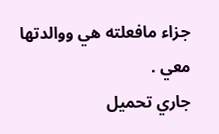جزاء مافعلته هي ووالدتها معي .
جاري تحميل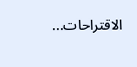الاقتراحات...